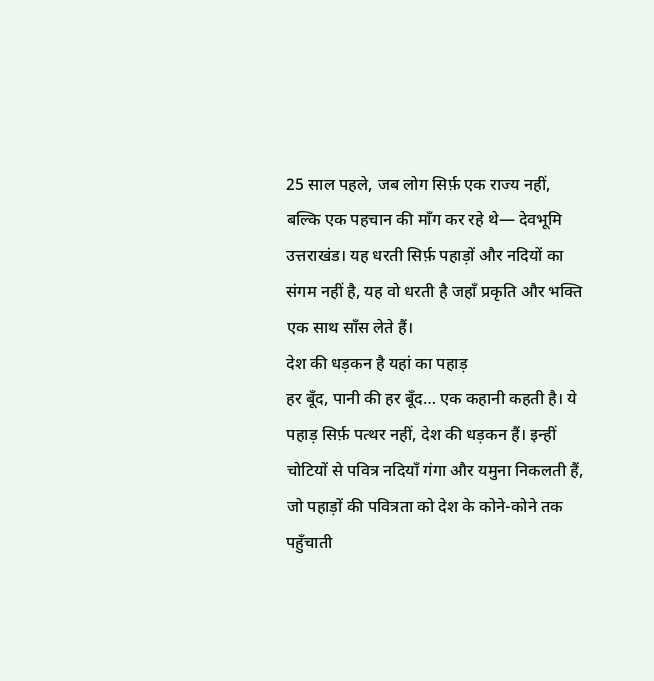25 साल पहले, जब लोग सिर्फ़ एक राज्य नहीं, बल्कि एक पहचान की माँग कर रहे थे— देवभूमि उत्तराखंड। यह धरती सिर्फ़ पहाड़ों और नदियों का संगम नहीं है, यह वो धरती है जहाँ प्रकृति और भक्ति एक साथ साँस लेते हैं।
देश की धड़कन है यहां का पहाड़
हर बूँद, पानी की हर बूँद… एक कहानी कहती है। ये पहाड़ सिर्फ़ पत्थर नहीं, देश की धड़कन हैं। इन्हीं चोटियों से पवित्र नदियाँ गंगा और यमुना निकलती हैं, जो पहाड़ों की पवित्रता को देश के कोने-कोने तक पहुँचाती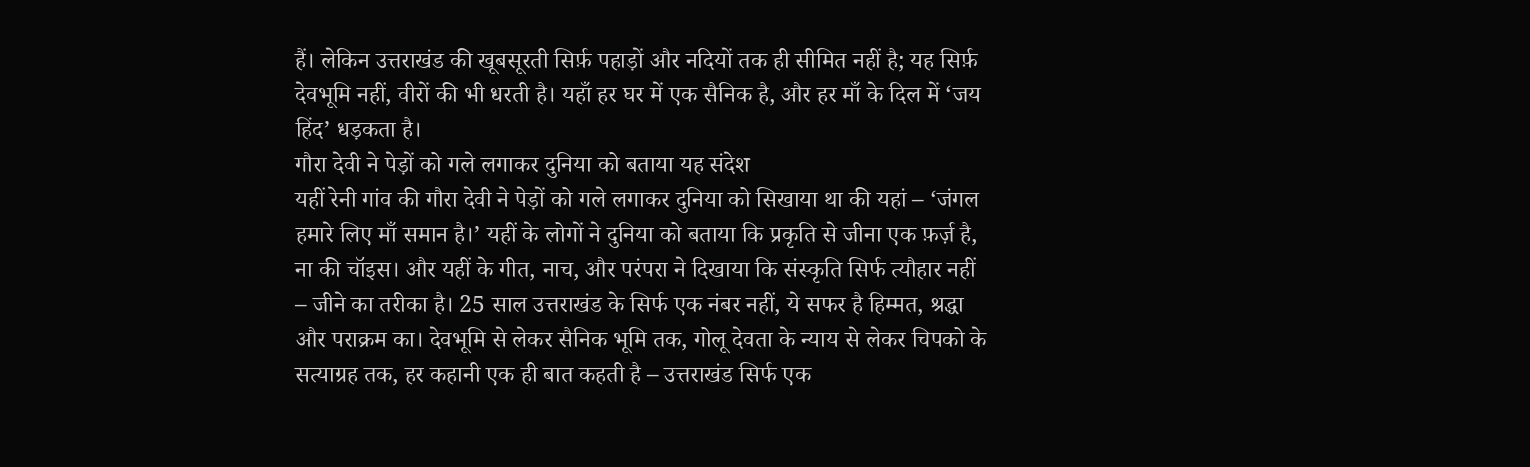हैं। लेकिन उत्तराखंड की खूबसूरती सिर्फ़ पहाड़ों और नदियों तक ही सीमित नहीं है; यह सिर्फ़ देवभूमि नहीं, वीरों की भी धरती है। यहाँ हर घर में एक सैनिक है, और हर माँ के दिल में ‘जय हिंद’ धड़कता है।
गौरा देवी ने पेड़ों को गले लगाकर दुनिया को बताया यह संदेश
यहीं रेनी गांव की गौरा देवी ने पेड़ों को गले लगाकर दुनिया को सिखाया था की यहां – ‘जंगल हमारे लिए माँ समान है।’ यहीं के लोगों ने दुनिया को बताया कि प्रकृति से जीना एक फ़र्ज़ है, ना की चॉइस। और यहीं के गीत, नाच, और परंपरा ने दिखाया कि संस्कृति सिर्फ त्यौहार नहीं – जीने का तरीका है। 25 साल उत्तराखंड के सिर्फ एक नंबर नहीं, ये सफर है हिम्मत, श्रद्धा और पराक्रम का। देवभूमि से लेकर सैनिक भूमि तक, गोलू देवता के न्याय से लेकर चिपको के सत्याग्रह तक, हर कहानी एक ही बात कहती है – उत्तराखंड सिर्फ एक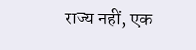राज्य नहीं, एक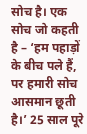सोच है। एक सोच जो कहती है – ‘हम पहाड़ों के बीच पले हैं, पर हमारी सोच आसमान छूती है।’ 25 साल पूरे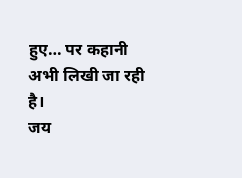हुए… पर कहानी अभी लिखी जा रही है।
जय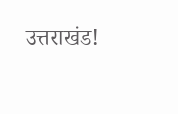उत्तराखंड!